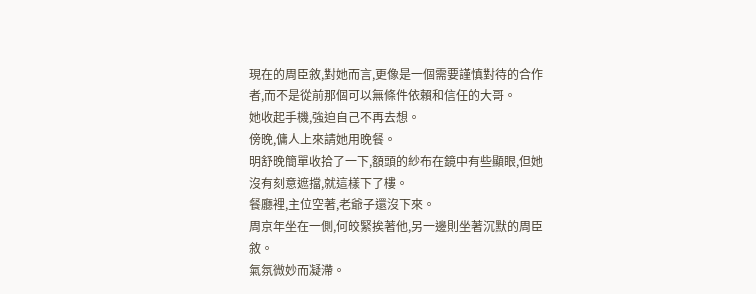現在的周臣敘,對她而言,更像是一個需要謹慎對待的合作者,而不是從前那個可以無條件依賴和信任的大哥。
她收起手機,強迫自己不再去想。
傍晚,傭人上來請她用晚餐。
明舒晚簡單收拾了一下,額頭的紗布在鏡中有些顯眼,但她沒有刻意遮擋,就這樣下了樓。
餐廳裡,主位空著,老爺子還沒下來。
周京年坐在一側,何皎緊挨著他,另一邊則坐著沉默的周臣敘。
氣氛微妙而凝滯。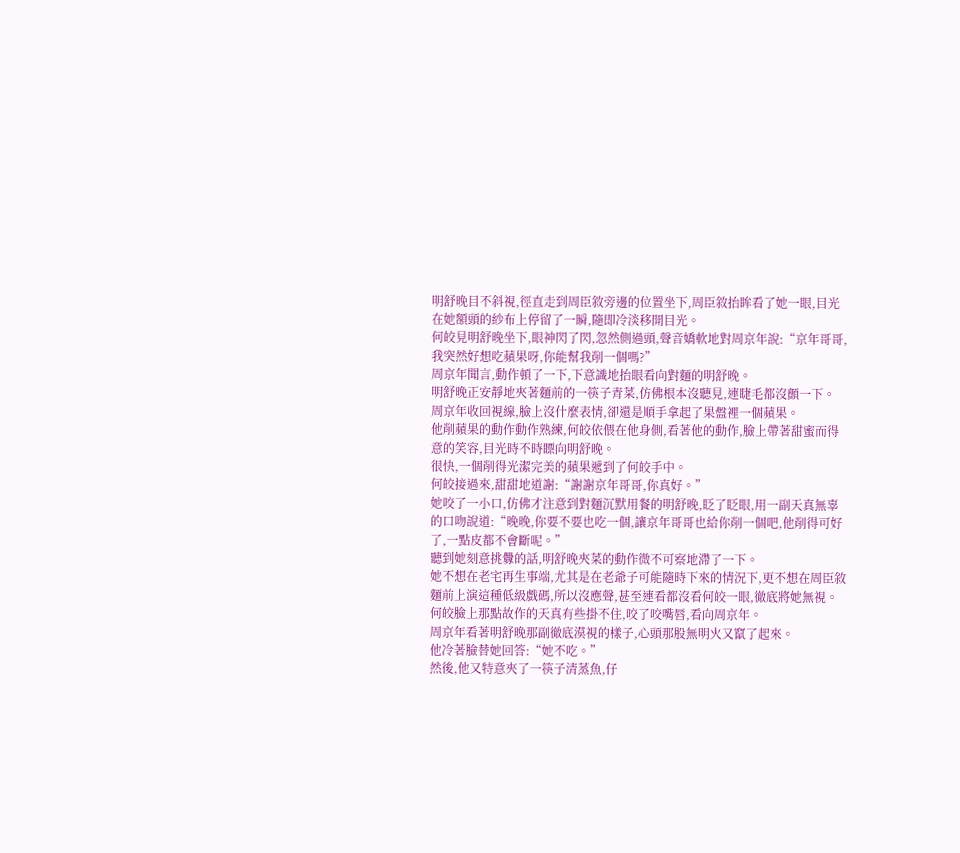明舒晚目不斜視,徑直走到周臣敘旁邊的位置坐下,周臣敘抬眸看了她一眼,目光在她額頭的紗布上停留了一瞬,隨即冷淡移開目光。
何皎見明舒晚坐下,眼神閃了閃,忽然側過頭,聲音嬌軟地對周京年說:“京年哥哥,我突然好想吃蘋果呀,你能幫我削一個嗎?”
周京年聞言,動作頓了一下,下意識地抬眼看向對麵的明舒晚。
明舒晚正安靜地夾著麵前的一筷子青菜,仿佛根本沒聽見,連睫毛都沒顫一下。
周京年收回視線,臉上沒什麼表情,卻還是順手拿起了果盤裡一個蘋果。
他削蘋果的動作動作熟練,何皎依偎在他身側,看著他的動作,臉上帶著甜蜜而得意的笑容,目光時不時瞟向明舒晚。
很快,一個削得光潔完美的蘋果遞到了何皎手中。
何皎接過來,甜甜地道謝:“謝謝京年哥哥,你真好。”
她咬了一小口,仿佛才注意到對麵沉默用餐的明舒晚,眨了眨眼,用一副天真無辜的口吻說道:“晚晚,你要不要也吃一個,讓京年哥哥也給你削一個吧,他削得可好了,一點皮都不會斷呢。”
聽到她刻意挑釁的話,明舒晚夾菜的動作微不可察地滯了一下。
她不想在老宅再生事端,尤其是在老爺子可能隨時下來的情況下,更不想在周臣敘麵前上演這種低級戲碼,所以沒應聲,甚至連看都沒看何皎一眼,徹底將她無視。
何皎臉上那點故作的天真有些掛不住,咬了咬嘴唇,看向周京年。
周京年看著明舒晚那副徹底漠視的樣子,心頭那股無明火又竄了起來。
他冷著臉替她回答:“她不吃。”
然後,他又特意夾了一筷子清蒸魚,仔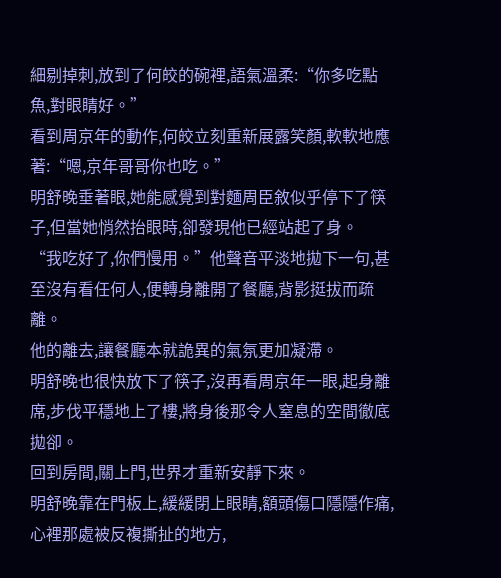細剔掉刺,放到了何皎的碗裡,語氣溫柔:“你多吃點魚,對眼睛好。”
看到周京年的動作,何皎立刻重新展露笑顏,軟軟地應著:“嗯,京年哥哥你也吃。”
明舒晚垂著眼,她能感覺到對麵周臣敘似乎停下了筷子,但當她悄然抬眼時,卻發現他已經站起了身。
“我吃好了,你們慢用。”他聲音平淡地拋下一句,甚至沒有看任何人,便轉身離開了餐廳,背影挺拔而疏離。
他的離去,讓餐廳本就詭異的氣氛更加凝滯。
明舒晚也很快放下了筷子,沒再看周京年一眼,起身離席,步伐平穩地上了樓,將身後那令人窒息的空間徹底拋卻。
回到房間,關上門,世界才重新安靜下來。
明舒晚靠在門板上,緩緩閉上眼睛,額頭傷口隱隱作痛,心裡那處被反複撕扯的地方,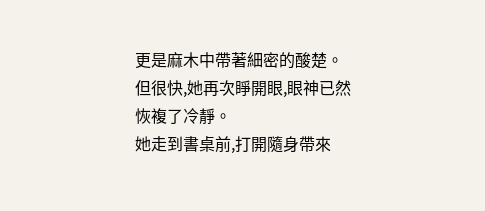更是麻木中帶著細密的酸楚。
但很快,她再次睜開眼,眼神已然恢複了冷靜。
她走到書桌前,打開隨身帶來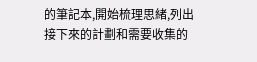的筆記本,開始梳理思緒,列出接下來的計劃和需要收集的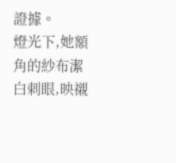證據。
燈光下,她額角的紗布潔白刺眼,映襯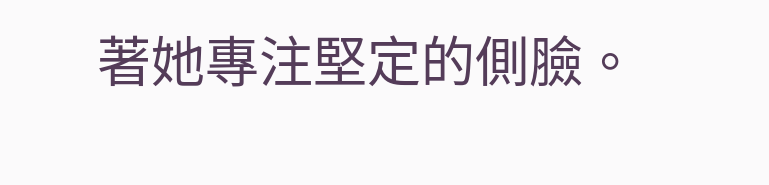著她專注堅定的側臉。